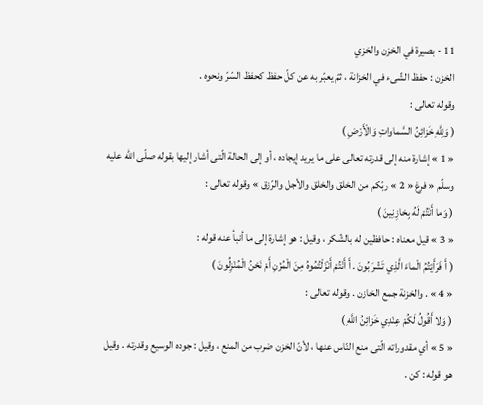11 - بصيرة في الخزن والخزي
الخزن : حفظ الشّىء في الخزانة ، ثمّ يعبّر به عن كلّ حفظ كحفظ السّرّ ونحوه .
وقوله تعالى :
( وَلِلَّهِ خَزائِنُ السَّماواتِ وَالْأَرْضِ )
« 1 » إشارة منه إلى قدرته تعالى على ما يريد إيجاده ، أو إلى الحالة الّتى أشار إليها بقوله صلّى اللّه عليه وسلّم « فرغ « 2 » ربّكم من الخلق والخلق والأجل والرّزق » وقوله تعالى :
( وَما أَنْتُمْ لَهُ بِخازِنِينَ )
« 3 » قيل معناه : حافظين له بالشّكر ، وقيل : هو إشارة إلى ما أنبأ عنه قوله :
( أَ فَرَأَيْتُمُ الْماءَ الَّذِي تَشْرَبُونَ . أَ أَنْتُمْ أَنْزَلْتُمُوهُ مِنَ الْمُزْنِ أَمْ نَحْنُ الْمُنْزِلُونَ )
« 4 » . والخزنة جمع الخازن . وقوله تعالى :
( وَلا أَقُولُ لَكُمْ عِنْدِي خَزائِنُ اللَّهِ )
« 5 » أي مقدوراته الّتى منع النّاس عنها ، لأنّ الخزن ضرب من المنع ، وقيل : جوده الوسيع وقدرته . وقيل هو قوله : كن .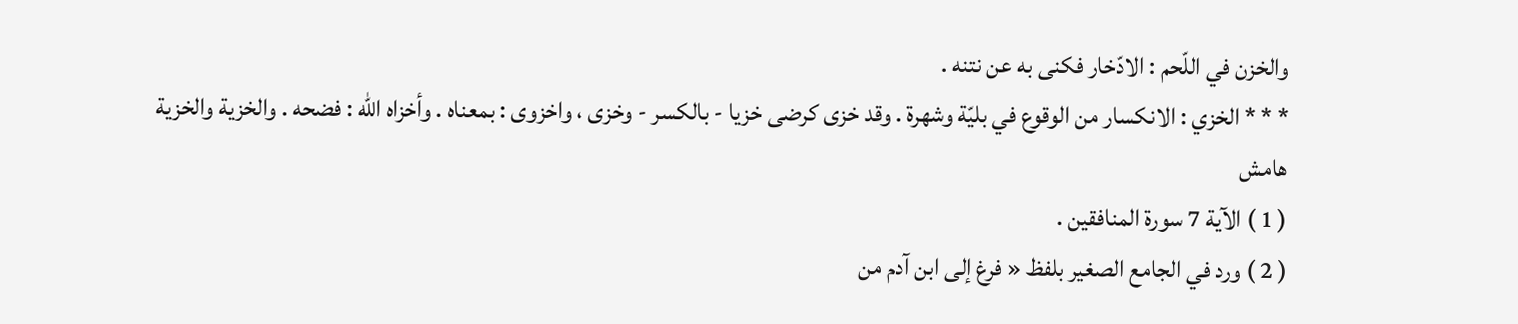والخزن في اللّحم : الادّخار فكنى به عن نتنه .
* * * الخزي : الانكسار من الوقوع في بليّة وشهرة . وقد خزى كرضى خزيا - بالكسر - وخزى ، واخزوى : بمعناه . وأخزاه اللّه : فضحه . والخزية والخزية
هامش
( 1 ) الآية 7 سورة المنافقين .
( 2 ) ورد في الجامع الصغير بلفظ « فرغ إلى ابن آدم من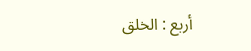أربع : الخلق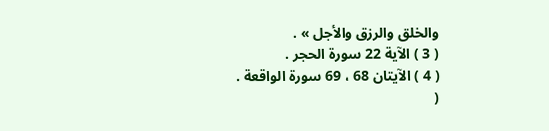والخلق والرزق والأجل » .
( 3 ) الآية 22 سورة الحجر .
( 4 ) الآيتان 68 ، 69 سورة الواقعة .
(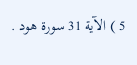5 ) الآية 31 سورة هود .